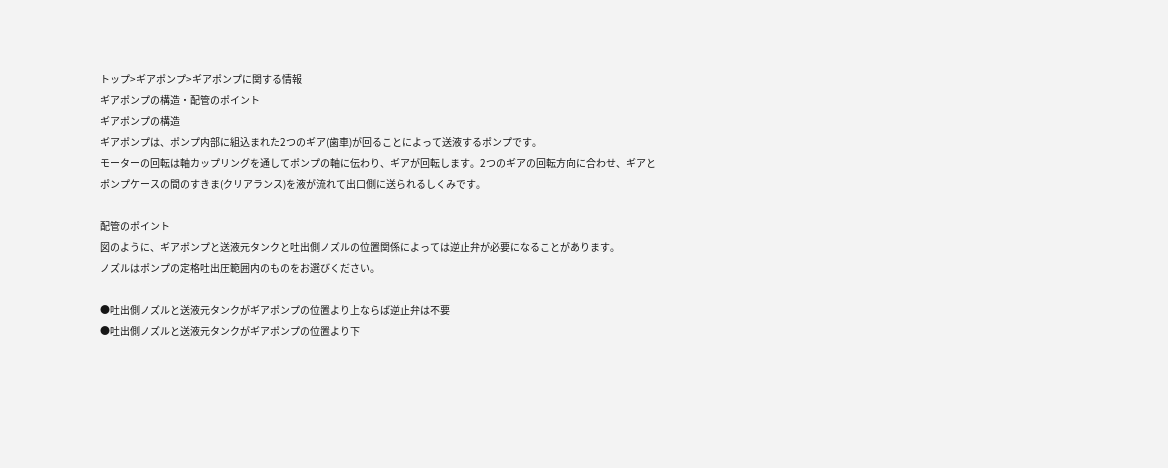トップ>ギアポンプ>ギアポンプに関する情報
ギアポンプの構造・配管のポイント
ギアポンプの構造
ギアポンプは、ポンプ内部に組込まれた2つのギア(歯車)が回ることによって送液するポンプです。
モーターの回転は軸カップリングを通してポンプの軸に伝わり、ギアが回転します。2つのギアの回転方向に合わせ、ギアとポンプケースの間のすきま(クリアランス)を液が流れて出口側に送られるしくみです。

配管のポイント
図のように、ギアポンプと送液元タンクと吐出側ノズルの位置関係によっては逆止弁が必要になることがあります。
ノズルはポンプの定格吐出圧範囲内のものをお選びください。

●吐出側ノズルと送液元タンクがギアポンプの位置より上ならば逆止弁は不要
●吐出側ノズルと送液元タンクがギアポンプの位置より下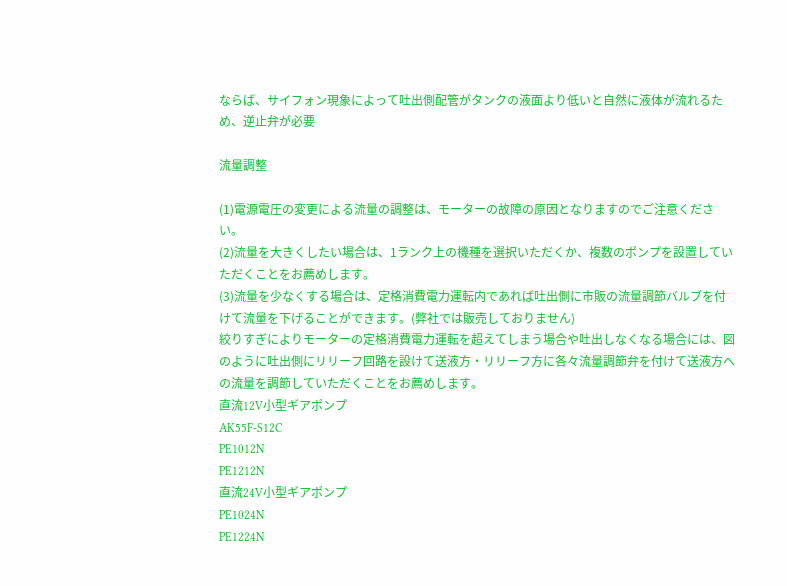ならば、サイフォン現象によって吐出側配管がタンクの液面より低いと自然に液体が流れるため、逆止弁が必要

流量調整

(1)電源電圧の変更による流量の調整は、モーターの故障の原因となりますのでご注意ください。
(2)流量を大きくしたい場合は、1ランク上の機種を選択いただくか、複数のポンプを設置していただくことをお薦めします。
(3)流量を少なくする場合は、定格消費電力運転内であれば吐出側に市販の流量調節バルブを付けて流量を下げることができます。(弊社では販売しておりません)
絞りすぎによりモーターの定格消費電力運転を超えてしまう場合や吐出しなくなる場合には、図のように吐出側にリリーフ回路を設けて送液方・リリーフ方に各々流量調節弁を付けて送液方への流量を調節していただくことをお薦めします。
直流12V小型ギアポンプ
AK55F-S12C
PE1012N
PE1212N
直流24V小型ギアポンプ
PE1024N
PE1224N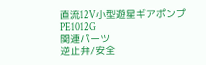直流12V小型遊星ギアポンプ
PE1012G
関連パーツ
逆止弁/安全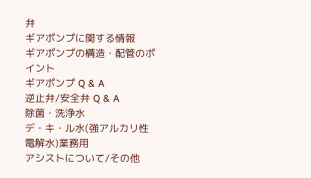弁
ギアポンプに関する情報
ギアポンプの構造・配管のポイント
ギアポンプ Q & A
逆止弁/安全弁 Q & A
除菌・洗浄水
デ・キ・ル水(強アルカリ性電解水)業務用
アシストについて/その他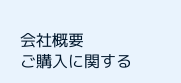会社概要
ご購入に関する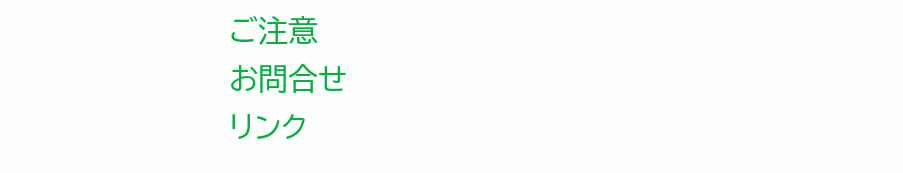ご注意
お問合せ
リンク